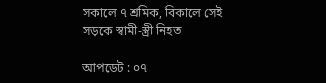সকালে ৭ শ্রমিক, বিকালে সেই সড়কে স্বামী-স্ত্রী নিহত

আপডেট : ০৭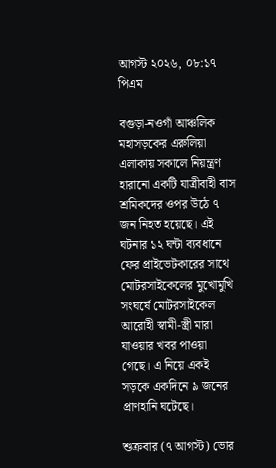আগস্ট ২০২৬, ০৮:১৭ পিএম

বগুড়া-নওগাঁ আঞ্চলিক মহাসড়কের এরুলিয়া এলাকায় সকালে নিয়ন্ত্রণ হারানো একটি যাত্রীবাহী বাস শ্রমিকদের ওপর উঠে ৭ জন নিহত হয়েছে। এই ঘটনার ১২ ঘন্টা ব্যবধানে ফের প্রাইভেটকারের সাথে মোটরসাইকেলের মুখোমুখি সংঘর্ষে মোটরসাইকেল আরোহী স্বামী-স্ত্রী মারা যাওয়ার খবর পাওয়া গেছে। এ নিয়ে একই সড়কে একদিনে ৯ জনের প্রাণহানি ঘটেছে।

শুক্রবার (৭ আগস্ট) ভোর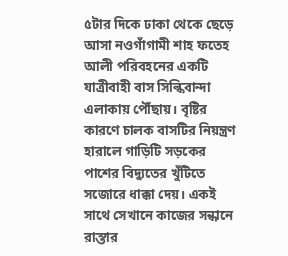৫টার দিকে ঢাকা থেকে ছেড়ে আসা নওগাঁগামী শাহ ফতেহ আলী পরিবহনের একটি যাত্রীবাহী বাস সিল্কিবান্দা এলাকায় পৌঁছায়। বৃষ্টির কারণে চালক বাসটির নিয়ন্ত্রণ হারালে গাড়িটি সড়কের পাশের বিদ্যুতের খুঁটিতে সজোরে ধাক্কা দেয়। একই সাথে সেখানে কাজের সন্ধানে রাস্তার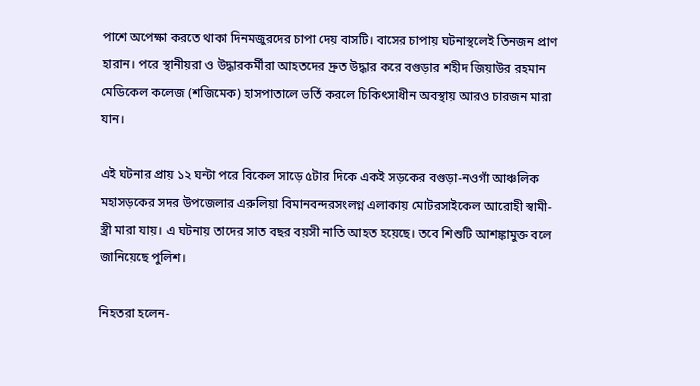পাশে অপেক্ষা করতে থাকা দিনমজুরদের চাপা দেয় বাসটি। বাসের চাপায় ঘটনাস্থলেই তিনজন প্রাণ হারান। পরে স্থানীয়রা ও উদ্ধারকর্মীরা আহতদের দ্রুত উদ্ধার করে বগুড়ার শহীদ জিয়াউর রহমান মেডিকেল কলেজ (শজিমেক) হাসপাতালে ভর্তি করলে চিকিৎসাধীন অবস্থায় আরও চারজন মারা যান।

এই ঘটনার প্রায় ১২ ঘন্টা পরে বিকেল সাড়ে ৫টার দিকে একই সড়কের বগুড়া-নওগাঁ আঞ্চলিক মহাসড়কের সদর উপজেলার এরুলিয়া বিমানবন্দরসংলগ্ন এলাকায় মোটরসাইকেল আরোহী স্বামী-স্ত্রী মারা যায়। এ ঘটনায় তাদের সাত বছর বয়সী নাতি আহত হয়েছে। তবে শিশুটি আশঙ্কামুক্ত বলে জানিয়েছে পুলিশ।

নিহতরা হলেন-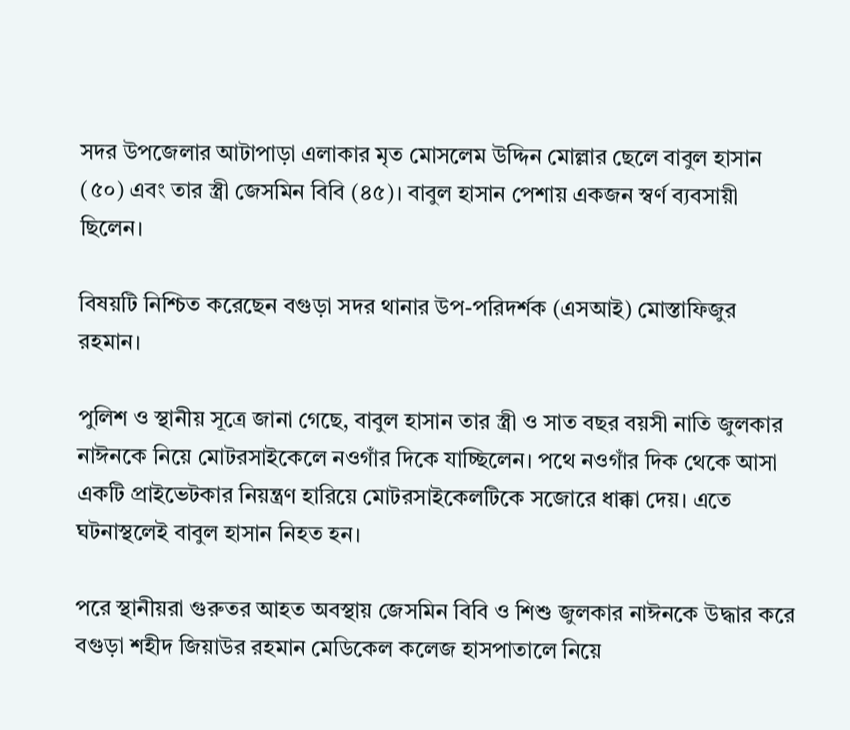সদর উপজেলার আটাপাড়া এলাকার মৃত মোসলেম উদ্দিন মোল্লার ছেলে বাবুল হাসান (৫০) এবং তার স্ত্রী জেসমিন বিবি (৪৫)। বাবুল হাসান পেশায় একজন স্বর্ণ ব্যবসায়ী ছিলেন।

বিষয়টি নিশ্চিত করেছেন বগুড়া সদর থানার উপ-পরিদর্শক (এসআই) মোস্তাফিজুর রহমান।

পুলিশ ও স্থানীয় সূত্রে জানা গেছে, বাবুল হাসান তার স্ত্রী ও সাত বছর বয়সী নাতি জুলকার নাঈনকে নিয়ে মোটরসাইকেলে নওগাঁর দিকে যাচ্ছিলেন। পথে নওগাঁর দিক থেকে আসা একটি প্রাইভেটকার নিয়ন্ত্রণ হারিয়ে মোটরসাইকেলটিকে সজোরে ধাক্কা দেয়। এতে ঘটনাস্থলেই বাবুল হাসান নিহত হন।

পরে স্থানীয়রা গুরুতর আহত অবস্থায় জেসমিন বিবি ও শিশু জুলকার নাঈনকে উদ্ধার করে বগুড়া শহীদ জিয়াউর রহমান মেডিকেল কলেজ হাসপাতালে নিয়ে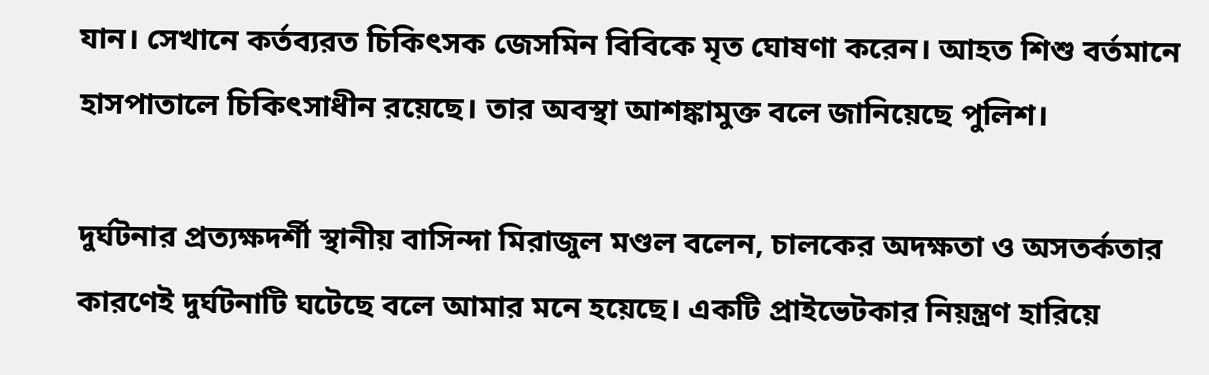যান। সেখানে কর্তব্যরত চিকিৎসক জেসমিন বিবিকে মৃত ঘোষণা করেন। আহত শিশু বর্তমানে হাসপাতালে চিকিৎসাধীন রয়েছে। তার অবস্থা আশঙ্কামুক্ত বলে জানিয়েছে পুলিশ।

দুর্ঘটনার প্রত্যক্ষদর্শী স্থানীয় বাসিন্দা মিরাজুল মণ্ডল বলেন, চালকের অদক্ষতা ও অসতর্কতার কারণেই দুর্ঘটনাটি ঘটেছে বলে আমার মনে হয়েছে। একটি প্রাইভেটকার নিয়ন্ত্রণ হারিয়ে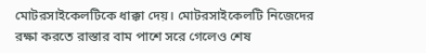মোটরসাইকেলটিকে ধাক্কা দেয়। মোটরসাইকেলটি নিজেদের রক্ষা করতে রাস্তার বাম পাশে সরে গেলেও শেষ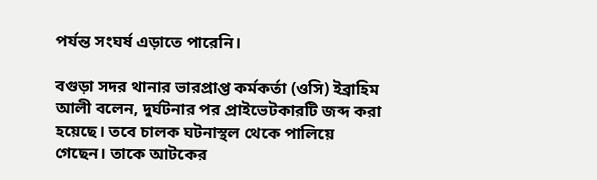পর্যন্ত সংঘর্ষ এড়াতে পারেনি।

বগুড়া সদর থানার ভারপ্রাপ্ত কর্মকর্তা (ওসি) ইব্রাহিম আলী বলেন, দুর্ঘটনার পর প্রাইভেটকারটি জব্দ করা হয়েছে। তবে চালক ঘটনাস্থল থেকে পালিয়ে গেছেন। তাকে আটকের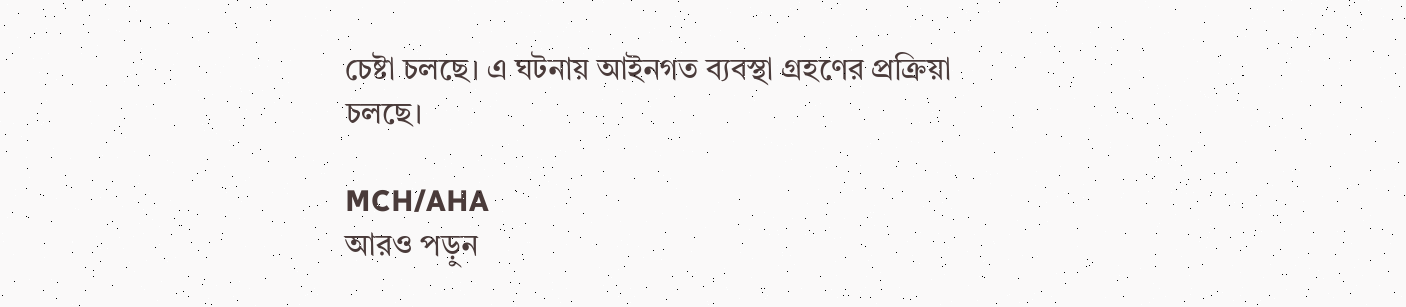চেষ্টা চলছে। এ ঘটনায় আইনগত ব্যবস্থা গ্রহণের প্রক্রিয়া চলছে।

MCH/AHA
আরও পড়ুন